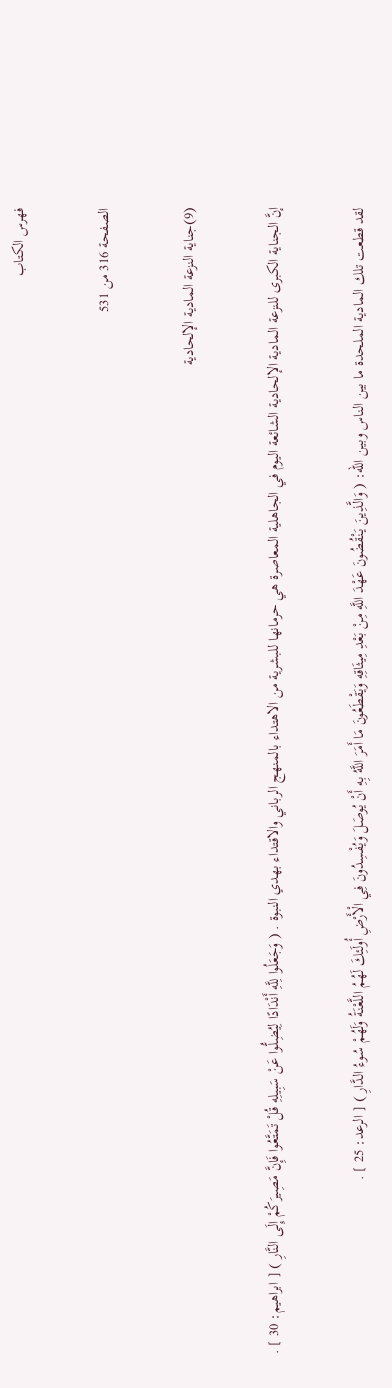فهرس الكتاب

الصفحة 316 من 531

(9)جناية النزعة المادية الإلحادية

إنَّ الجناية الكبرى للنزعة المادية الإلحادية الشائعة اليوم في الجاهلية المعاصرة هي حرمانها للبشرية من الاهتداء بالمنهج الرباني والاقتداء بهدي النبوة . ( وَجَعَلُوا لِلَّهِ أَنْدَادًا لِيُضِلُّوا عَنْ سَبِيلِهِ قُلْ تَمَتَّعُوا فَإِنَّ مَصِيرَكُمْ إِلَى النَّارِ ) [ ابراهيم: 30 ] .

لقد قطعت تلك المادية الملحدة ما بين الناس وبين الله: ( وَالَّذِينَ يَنْقُضُونَ عَهْدَ اللَّهِ مِنْ بَعْدِ مِيثَاقِهِ وَيَقْطَعُونَ مَا أَمَرَ اللَّهُ بِهِ أَنْ يُوصَلَ وَيُفْسِدُونَ فِي الْأَرْضِ أُولَئِكَ لَهُمُ اللَّعْنَةُ وَلَهُمْ سُوءُ الدَّارِ ) [ الرعد: 25 ] .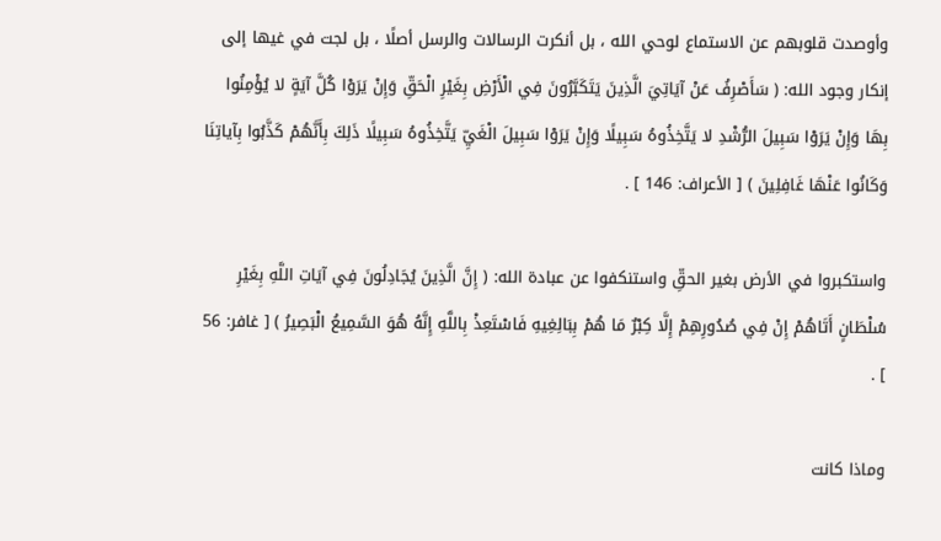وأوصدت قلوبهم عن الاستماع لوحي الله ، بل أنكرت الرسالات والرسل أصلًا ، بل لجت في غيها إلى إنكار وجود الله: ( سَأَصْرِفُ عَنْ آيَاتِيَ الَّذِينَ يَتَكَبَّرُونَ فِي الْأَرْضِ بِغَيْرِ الْحَقِّ وَإِنْ يَرَوْا كُلَّ آيَةٍ لا يُؤْمِنُوا بِهَا وَإِنْ يَرَوْا سَبِيلَ الرُّشْدِ لا يَتَّخِذُوهُ سَبِيلًا وَإِنْ يَرَوْا سَبِيلَ الْغَيِّ يَتَّخِذُوهُ سَبِيلًا ذَلِكَ بِأَنَّهُمْ كَذَّبُوا بِآياتِنَا وَكَانُوا عَنْهَا غَافِلِينَ ) [ الأعراف: 146 ] .

واستكبروا في الأرض بغير الحقِّ واستنكفوا عن عبادة الله: ( إِنَّ الَّذِينَ يُجَادِلُونَ فِي آيَاتِ اللَّهِ بِغَيْرِ سُلْطَانٍ أَتَاهُمْ إِنْ فِي صُدُورِهِمْ إِلَّا كِبْرٌ مَا هُمْ بِبَالِغِيهِ فَاسْتَعِذْ بِاللَّهِ إِنَّهُ هُوَ السَّمِيعُ الْبَصِيرُ ) [ غافر: 56 ] .

وماذا كانت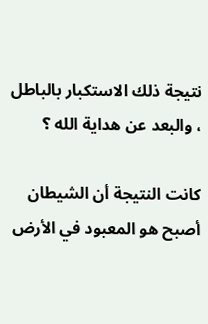نتيجة ذلك الاستكبار بالباطل ، والبعد عن هداية الله ؟

كانت النتيجة أن الشيطان أصبح هو المعبود في الأرض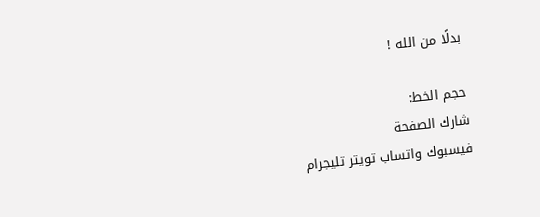بدلًا من الله !

حجم الخط:
شارك الصفحة
فيسبوك واتساب تويتر تليجرام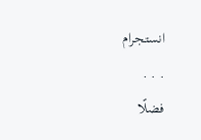انستجرام
. . .
فضلًا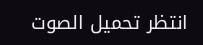انتظر تحميل الصوت